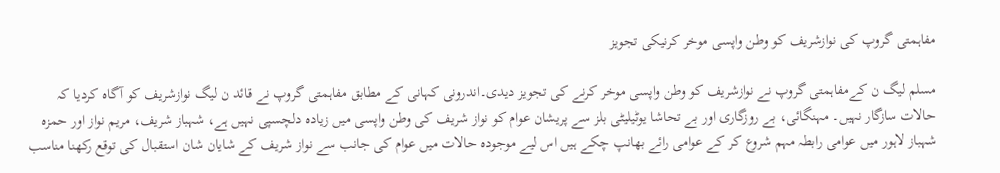مفاہمتی گروپ کی نوازشریف کو وطن واپسی موخر کرنیکی تجویز

مسلم لیگ ن کےمفاہمتی گروپ نے نوازشریف کو وطن واپسی موخر کرنے کی تجویز دیدی۔اندرونی کہانی کے مطابق مفاہمتی گروپ نے قائد ن لیگ نوازشریف کو آگاہ کردیا کہ حالات سازگار نہیں۔ مہنگائی، بے روزگاری اور بے تحاشا یوٹیلیٹی بلز سے پریشان عوام کو نواز شریف کی وطن واپسی میں زیادہ دلچسپی نہیں ہے، شہباز شریف، مریم نواز اور حمزہ شہباز لاہور میں عوامی رابطہ مہم شروع کر کے عوامی رائے بھانپ چکے ہیں اس لیے موجودہ حالات میں عوام کی جانب سے نواز شریف کے شایان شان استقبال کی توقع رکھنا مناسب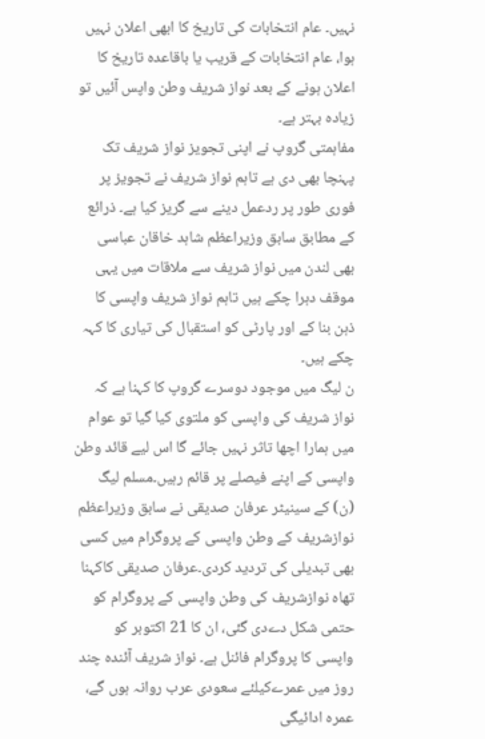نہیں۔ عام انتخابات کی تاریخ کا ابھی اعلان نہیں ہوا، عام انتخابات کے قریب یا باقاعدہ تاریخ کا اعلان ہونے کے بعد نواز شریف وطن واپس آئیں تو زیادہ بہتر ہے۔
مفاہمتی گروپ نے اپنی تجویز نواز شریف تک پہنچا بھی دی ہے تاہم نواز شریف نے تجویز پر فوری طور پر ردعمل دینے سے گریز کیا ہے۔ ذرائع کے مطابق سابق وزیراعظم شاہد خاقان عباسی بھی لندن میں نواز شریف سے ملاقات میں یہی موقف دہرا چکے ہیں تاہم نواز شریف واپسی کا ذہن بنا کے اور پارٹی کو استقبال کی تیاری کا کہہ چکے ہیں۔
ن لیگ میں موجود دوسرے گروپ کا کہنا ہے کہ نواز شریف کی واپسی کو ملتوی کیا گیا تو عوام میں ہمارا اچھا تاثر نہیں جائے گا اس لیے قائد وطن واپسی کے اپنے فیصلے پر قائم رہیں۔مسلم لیگ (ن) کے سینیٹر عرفان صدیقی نے سابق وزیراعظم نوازشریف کے وطن واپسی کے پروگرام میں کسی بھی تبدیلی کی تردید کردی۔عرفان صدیقی کاکہنا تھاہ نوازشریف کی وطن واپسی کے پروگرام کو حتمی شکل دےدی گئی، ان کا 21 اکتوبر کو واپسی کا پروگرام فائنل ہے۔ نواز شریف آئندہ چند روز میں عمرےکیلئے سعودی عرب روانہ ہوں گے، عمرہ ادائیگی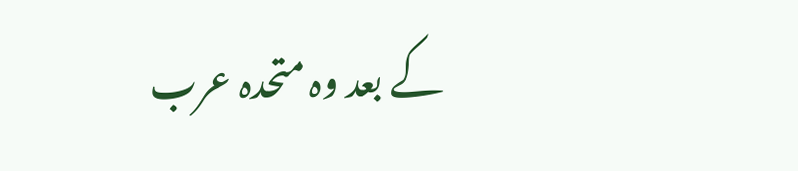کے بعد وہ متحدہ عرب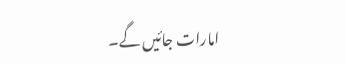امارات جائیں گے۔